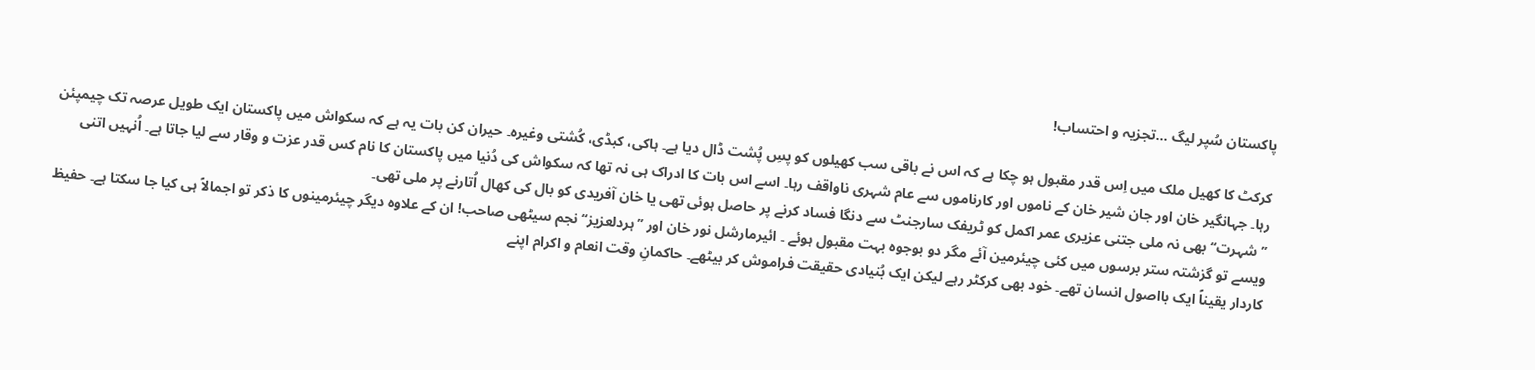پاکستان سُپر لیگ …تجزیہ و احتساب!

کرکٹ کا کھیل ملک میں اِس قدر مقبول ہو چکا ہے کہ اس نے باقی سب کھیلوں کو پسِ پُشت ڈال دیا ہے۔ ہاکی، کبڈی، کُشتی وغیرہ۔ حیران کن بات یہ ہے کہ سکواش میں پاکستان ایک طویل عرصہ تک چیمپئن رہا۔ جہانگیر خان اور جان شیر خان کے ناموں اور کارناموں سے عام شہری ناواقف رہا۔ اسے اس بات کا ادراک ہی نہ تھا کہ سکواش کی دُنیا میں پاکستان کا نام کس قدر عزت و وقار سے لیا جاتا ہے۔ اُنہیں اتنی ’’شہرت‘‘ بھی نہ ملی جتنی عزیری عمر اکمل کو ٹریفک سارجنٹ سے دنگا فساد کرنے پر حاصل ہوئی تھی یا خان آفریدی کو بال کی کھال اُتارنے پر ملی تھی۔
ویسے تو گزشتہ ستر برسوں میں کئی چیئرمین آئے مگر دو بوجوہ بہت مقبول ہوئے ۔ ائیرمارشل نور خان اور ’’ہردلعزیز‘‘ نجم سیٹھی صاحب! ان کے علاوہ دیگر چیئرمینوں کا ذکر تو اجمالاً ہی کیا جا سکتا ہے۔ حفیظ کاردار یقیناً ایک بااصول انسان تھے۔ خود بھی کرکٹر رہے لیکن ایک بُنیادی حقیقت فراموش کر بیٹھے۔ حاکمانِ وقت انعام و اکرام اپنے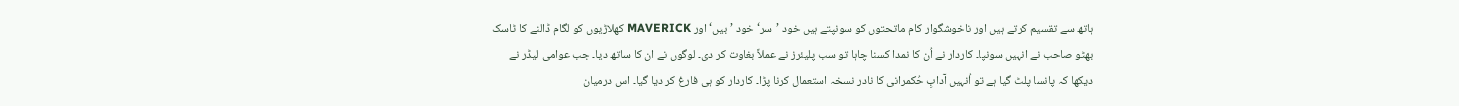ہاتھ سے تقسیم کرتے ہیں اور ناخوشگوار کام ماتحتوں کو سونپتے ہیں خود ’سر‘ خود ’بیں‘ اور MAVERICK کھلاڑیوں کو لگام ڈالنے کا ٹاسک بھٹو صاحب نے انہیں سونپا۔ کاردار نے اُن کا نمدا کسنا چاہا تو سب پلیئرز نے عملاً بغاوت کر دی۔ لوگوں نے ان کا ساتھ دیا۔ جب عوامی لیڈر نے دیکھا کہ پانسا پلٹ گیا ہے تو اُنہیں آدابِ حُکمرانی کا نادر نسخہ استعمال کرنا پڑا۔ کاردار کو ہی فارغ کر دیا گیا۔ اس درمیان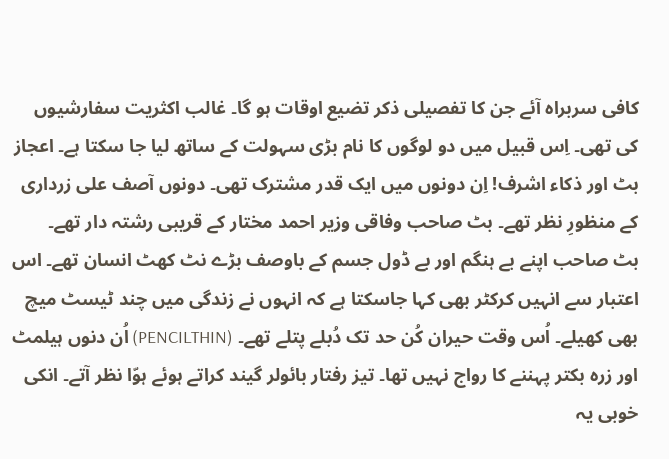کافی سربراہ آئے جن کا تفصیلی ذکر تضیع اوقات ہو گا۔ غالب اکثریت سفارشیوں کی تھی۔ اِس قبیل میں دو لوگوں کا نام بڑی سہولت کے ساتھ لیا جا سکتا ہے۔ اعجاز بٹ اور ذکاء اشرف! اِن دونوں میں ایک قدر مشترک تھی۔ دونوں آصف علی زرداری کے منظورِ نظر تھے۔ بٹ صاحب وفاقی وزیر احمد مختار کے قریبی رشتہ دار تھے۔
بٹ صاحب اپنے بے ہنگم اور بے ڈول جسم کے باوصف بڑے نٹ کھٹ انسان تھے۔ اس اعتبار سے انہیں کرکٹر بھی کہا جاسکتا ہے کہ انہوں نے زندگی میں چند ٹیسٹ میچ بھی کھیلے۔ اُس وقت حیران کُن حد تک دُبلے پتلے تھے۔ (PENCILTHIN) اُن دنوں ہیلمٹ اور زرہ بکتر پہننے کا رواج نہیں تھا۔ تیز رفتار بائولر گیند کراتے ہوئے ہوّا نظر آتے۔ انکی خوبی یہ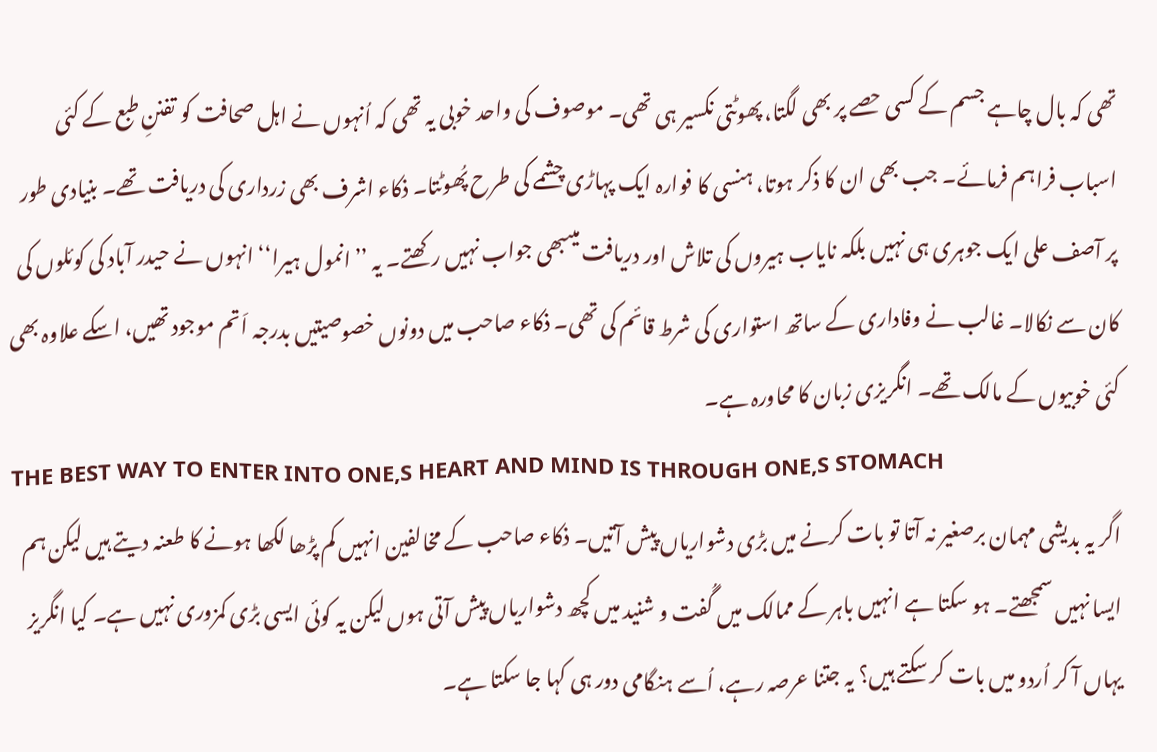تھی کہ بال چاہے جسم کے کسی حصے پر بھی لگتا، پھوٹتی نکسیر ہی تھی۔ موصوف کی واحد خوبی یہ تھی کہ اُنہوں نے اہل صحافت کو تفننِ طبع کے کئی اسباب فراہم فرمائے۔ جب بھی ان کا ذکر ہوتا، ہنسی کا فوارہ ایک پہاڑی چشمے کی طرح پُھوٹتا۔ ذکاء اشرف بھی زرداری کی دریافت تھے۔ بنیادی طور پر آصف علی ایک جوہری ہی نہیں بلکہ نایاب ہیروں کی تلاش اور دریافت میںبھی جواب نہیں رکھتے۔ یہ ’’انمول ہیرا‘‘ انہوں نے حیدر آباد کی کوئلوں کی کان سے نکالا۔ غالب نے وفاداری کے ساتھ استواری کی شرط قائم کی تھی۔ ذکاء صاحب میں دونوں خصوصیتیں بدرجہ اَتم موجود تھیں، اسکے علاوہ بھی کئی خوبیوں کے مالک تھے۔ انگریزی زبان کا محاورہ ہے۔
THE BEST WAY TO ENTER INTO ONE,S HEART AND MIND IS THROUGH ONE,S STOMACH
اگر یہ بدیشی مہمان برصغیر نہ آتا تو بات کرنے میں بڑی دشواریاں پیش آتیں۔ ذکاء صاحب کے مخالفین انہیں کم پڑھا لکھا ہونے کا طعنہ دیتے ہیں لیکن ہم ایسا نہیں سمجھتے۔ ہو سکتا ہے انہیں باہر کے ممالک میں گُفت و شنید میں کچھ دشواریاں پیش آتی ہوں لیکن یہ کوئی ایسی بڑی کمزوری نہیں ہے۔ کیا انگریز یہاں آ کر اُردو میں بات کر سکتے ہیں؟ یہ جتنا عرصہ رہے، اُسے ہنگامی دور ہی کہا جا سکتا ہے۔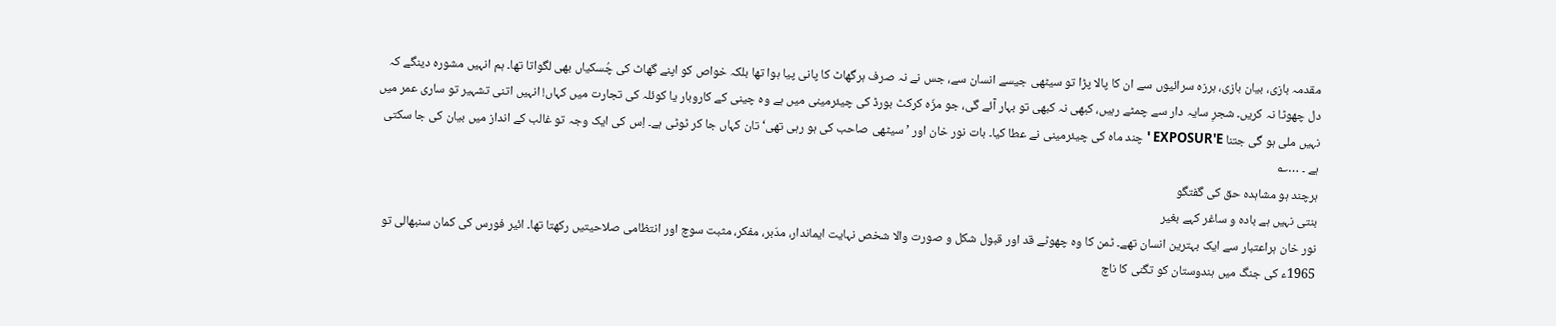مقدمہ بازی، بیان بازی، ہرزہ سرائیوں سے ان کا پالا پڑا تو سیٹھی جیسے انسان سے، جس نے نہ صرف ہرگھاٹ کا پانی پیا ہوا تھا بلکہ خواص کو اپنے گھاٹ کی چُسکیاں بھی لگواتا تھا۔ ہم انہیں مشورہ دینگے کہ دل چھوٹا نہ کریں۔ شجرِ سایہ دار سے چمٹے رہیں، کبھی نہ کبھی تو بہار آئے گی، جو مزّہ کرکٹ بورڈ کی چیئرمینی میں ہے وہ چینی کے کاروبار یا کوئلہ کی تجارت میں کہاں! انہیں اتنی تشہیر تو ساری عمر میں نہیں ملی ہو گی جتنا EXPOSUR'E ' چند ماہ کی چیئرمینی نے عطا کیا۔ بات نور خان اور ’سیٹھی صاحب کی ہو رہی تھی‘ تان کہاں جا کر ٹوٹی ہے۔ اِس کی ایک وجہ تو غالب کے انداز میں بیان کی جا سکتی ہے ۔ …؎
ہرچند ہو مشاہدہ حق کی گفتگو
بنتی نہیں ہے بادہ و ساغر کہے بغیر
نور خان ہراعتبار سے ایک بہترین انسان تھے۔ ٹمن کا وہ چھوٹے قد اور قبول شکل و صورت والا شخص نہایت ایماندار، مدّبر، مفکر، مثبت سوچ اور انتظامی صلاحیتیں رکھتا تھا۔ ائیر فورس کی کمان سنبھالی تو 1965ء کی جنگ میں ہندوستان کو تگنی کا ناچ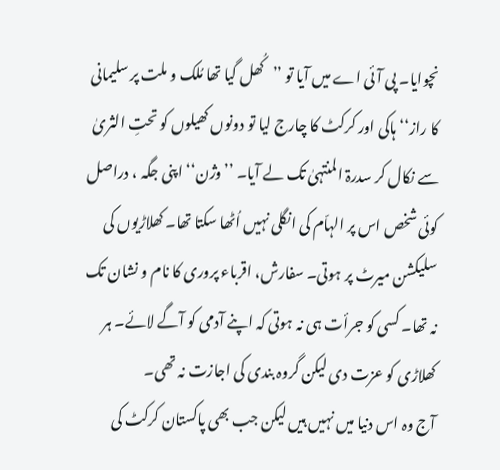نچوایا۔ پی آئی اے میں آیا تو ’’کُھل گیا تھا مُلک و ملت پر سلیمانی کا راز‘‘ ہاکی اور کرکٹ کا چارج لیا تو دونوں کھیلوں کو تحتِ الثریٰ سے نکال کر سدرۃ المنتہیٰ تک لے آیا۔ ’’وژن‘‘ اپنی جگہ ، دراصل کوئی شخص اس پر الہاّم کی انگلی نہیں اُٹھا سکتا تھا۔ کھلاڑیوں کی سلیکشن میرٹ پر ہوتی۔ سفارش، اقرباء پروری کا نام و نشان تک نہ تھا۔ کسی کو جرأت ہی نہ ہوتی کہ اپنے آدمی کو آگے لائے۔ ہر کھلاڑی کو عزت دی لیکن گروہ بندی کی اجازت نہ تھی۔
آج وہ اس دنیا میں نہیں ہیں لیکن جب بھی پاکستان کرکٹ کی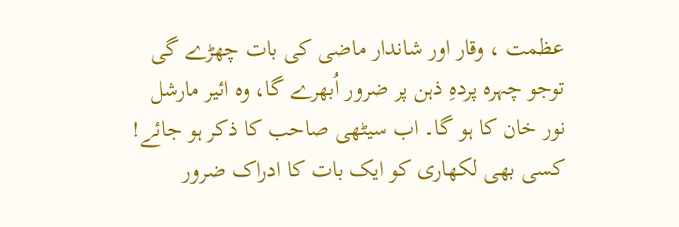عظمت ، وقار اور شاندار ماضی کی بات چھڑے گی توجو چہرہ پردہِ ذہن پر ضرور اُبھرے گا، وہ ائیر مارشل نور خان کا ہو گا۔ اب سیٹھی صاحب کا ذکر ہو جائے! کسی بھی لکھاری کو ایک بات کا ادراک ضرور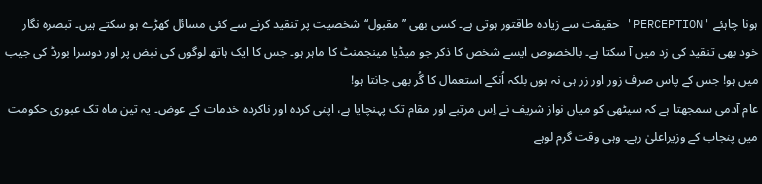ہونا چاہئے 'PERCEPTION' حقیقت سے زیادہ طاقتور ہوتی ہے۔ کسی بھی ’’مقبول‘‘ شخصیت پر تنقید کرنے سے کئی مسائل کھڑے ہو سکتے ہیں۔ تبصرہ نگار خود بھی تنقید کی زد میں آ سکتا ہے۔ بالخصوص ایسے شخص کا ذکر جو میڈیا مینجمنٹ کا ماہر ہو۔ جس کا ایک ہاتھ لوگوں کی نبض پر اور دوسرا بورڈ کی جیب میں ہو! جس کے پاس صرف زور اور زر ہی نہ ہوں بلکہ اُنکے استعمال کا گُر بھی جانتا ہو!
عام آدمی سمجھتا ہے کہ سیٹھی کو میاں نواز شریف نے اِس مرتبے اور مقام تک پہنچایا ہے، اپنی کردہ اور ناکردہ خدمات کے عوض۔ یہ تین ماہ تک عبوری حکومت میں پنجاب کے وزیراعلیٰ رہے۔ وہی وقت گرم لوہے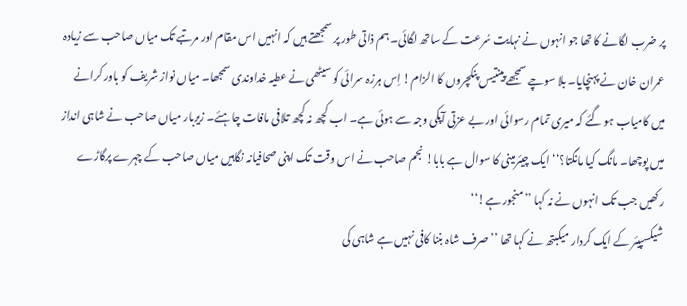پر ضرب لگانے کا تھا جو انہوں نے نہایت سُرعت کے ساتھ لگائی۔ ہم ذاتی طور پر سمجھتے ہیں کہ انہیں اس مقام اور مرتبے تک میاں صاحب سے زیادہ عمران خان نے پہنچایا۔ بلا سوچے سمجھے پینتیس پنکچروں کا الزام! اِس ہرزہ سرائی کو سیٹھی نے عطیہ خداوندی سمجھا۔ میاں نواز شریف کو باور کرانے میں کامیاب ہو گئے کہ میری تمام رسوائی اور بے عزتی آپکی وجہ سے ہوئی ہے۔ اب کچھ نہ کچھ تلافی مافات چاہئے۔ زیربار میاں صاحب نے شاہی انداز میں پوچھا۔ مانگ کیا مانگتا؟‘‘ ایک چیئرمینی کا سوال ہے بابا! نجم صاحب نے اس وقت تک اپنی صحافیانہ نگاہیں میاں صاحب کے چہرے پرگاڑے رکھیں جب تک انہوں نے نہ کہا ’’منجور ہے!‘‘
شیکسپیئر کے ایک کردار میکبتھ نے کہا تھا ’’صرف شاہ بننا کافی نہیں ہے شاہی کی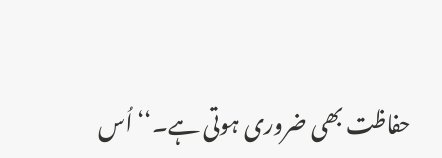حفاظت بھی ضروری ہوتی ہے۔‘‘ اُس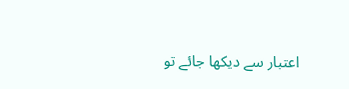اعتبار سے دیکھا جائے تو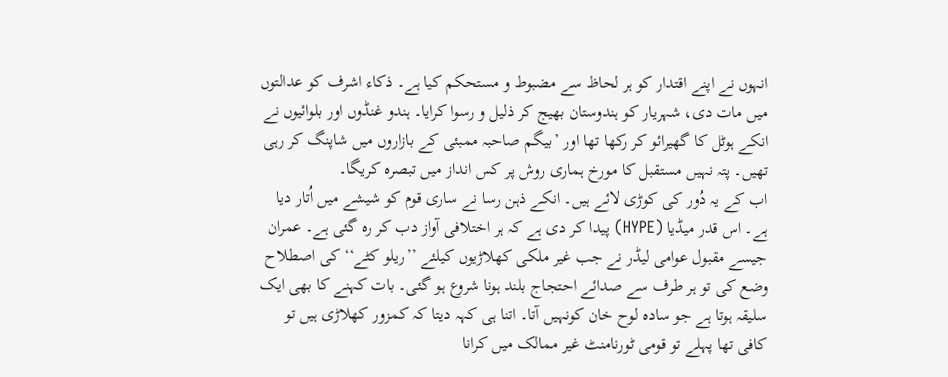انہوں نے اپنے اقتدار کو ہر لحاظ سے مضبوط و مستحکم کیا ہے۔ ذکاء اشرف کو عدالتوں میں مات دی، شہریار کو ہندوستان بھیج کر ذلیل و رسوا کرایا۔ ہندو غنڈوں اور بلوائیوں نے انکے ہوٹل کا گھیرائو کر رکھا تھا اور ’بیگم صاحبہ ممبئی کے بازاروں میں شاپنگ کر رہی تھیں۔ پتہ نہیں مستقبل کا مورخ ہماری روش پر کس انداز میں تبصرہ کریگا۔
اب کے یہ دُور کی کوڑی لائے ہیں۔ انکے ذہن رسا نے ساری قوم کو شیشے میں اُتار دیا ہے۔ اس قدر میڈیا (HYPE) پیدا کر دی ہے کہ ہر اختلافی آواز دب کر رہ گئی ہے۔ عمران جیسے مقبول عوامی لیڈر نے جب غیر ملکی کھلاڑیوں کیلئے ’’ریلو کٹے‘‘ کی اصطلاح وضع کی تو ہر طرف سے صدائے احتجاج بلند ہونا شروع ہو گئی۔ بات کہنے کا بھی ایک سلیقہ ہوتا ہے جو سادہ لوح خان کونہیں آتا۔ اتنا ہی کہہ دیتا کہ کمزور کھلاڑی ہیں تو کافی تھا پہلے تو قومی ٹورنامنٹ غیر ممالک میں کرانا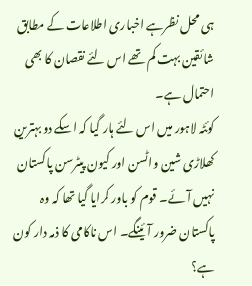ہی محل نظرہے اخباری اطلاعات کے مطابق شائقین بہت کم تھے اس لئے نقصان کا بھی احتمال ہے۔
کوئٹہ لاہور میں اس لئے ہار گیا کہ اسکے دو بہترین کھلاڑی شین واٹسن اور کیون پیٹرسن پاکستان نہیں آئے۔ قوم کو باور کرایا گیا تھا کہ وہ پاکستان ضرور آئینگے۔ اس ناکامی کا ذمہ دار کون ہے؟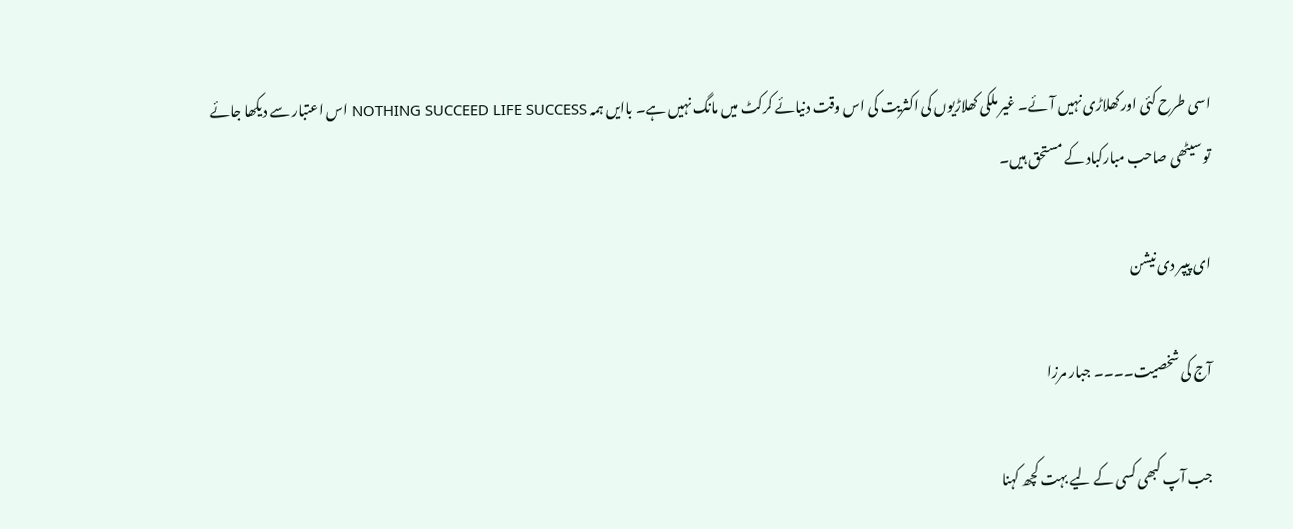اسی طرح کئی اور کھلاڑی نہیں آئے۔ غیر ملکی کھلاڑیوں کی اکثریت کی اس وقت دنیائے کرکٹ میں مانگ نہیں ہے۔ باایں ہمہ NOTHING SUCCEED LIFE SUCCESS اس اعتبار سے دیکھا جائے تو سیٹھی صاحب مبارکباد کے مستحق ہیں۔

ای پیپر دی نیشن

آج کی شخصیت۔۔۔۔ جبار مرزا

جب آپ کبھی کسی کے لیے بہت کچھ کہنا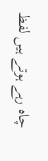چاہ رہے ہوتے ہیں لفظ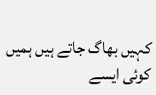کہیں بھاگ جاتے ہیں ہمیں کوئی ایسے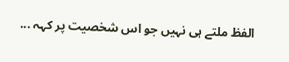الفظ ملتے ہی نہیں جو اس شخصیت پر کہہ ...